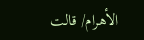الأهرام/ قالت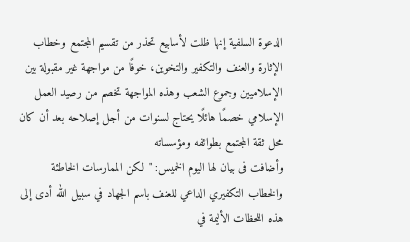الدعوة السلفية إنها ظلت لأسابيع تحذر من تقسيم المجتمع وخطاب الإثارة والعنف والتكفير والتخوين، خوفًا من مواجهة غير مقبولة بين الإسلاميين وجموع الشعب وهذه المواجهة تخصم من رصيد العمل الإسلامي خصمًا هائلًا يحتاج لسنوات من أجل إصلاحه بعد أن كان محل ثقة المجتمع بطوائفه ومؤسساته
وأضافت فى بيان لها اليوم الخميس: "لكن الممارسات الخاطئة والخطاب التكفيري الداعي للعنف باسم الجهاد في سبيل الله أدى إلى هذه اللحظات الأليمة في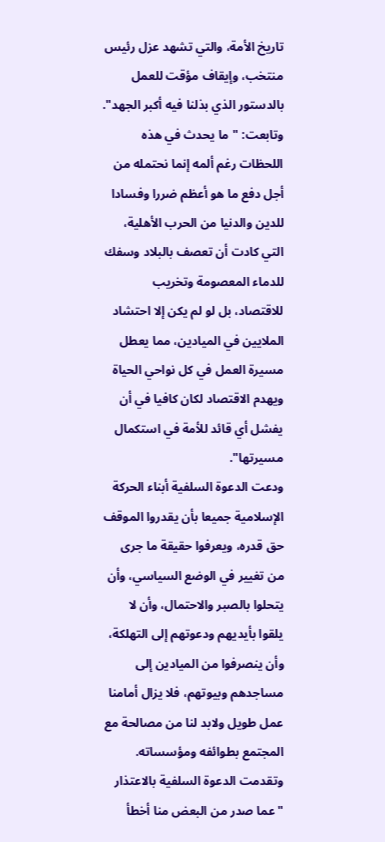تاريخ الأمة، والتي تشهد عزل رئيس منتخب، وإيقاف مؤقت للعمل بالدستور الذي بذلنا فيه أكبر الجهد".
وتابعت: "ما يحدث في هذه اللحظات رغم ألمه إنما نحتمله من أجل دفع ما هو أعظم ضررا وفسادا للدين والدنيا من الحرب الأهلية، التي كادت أن تعصف بالبلاد وسفك للدماء المعصومة وتخريب للاقتصاد، بل لو لم يكن إلا احتشاد الملايين في الميادين، مما يعطل مسيرة العمل في كل نواحي الحياة ويهدم الاقتصاد لكان كافيا في أن يفشل أي قائد للأمة في استكمال مسيرتها".
ودعت الدعوة السلفية أبناء الحركة الإسلامية جميعا بأن يقدروا الموقف حق قدره، ويعرفوا حقيقة ما جرى من تغيير في الوضع السياسي، وأن يتحلوا بالصبر والاحتمال، وأن لا يلقوا بأيديهم ودعوتهم إلى التهلكة، وأن ينصرفوا من الميادين إلى مساجدهم وبيوتهم، فلا يزال أمامنا عمل طويل ولابد لنا من مصالحة مع المجتمع بطوائفه ومؤسساته.
وتقدمت الدعوة السلفية بالاعتذار "عما صدر من البعض منا أخطأ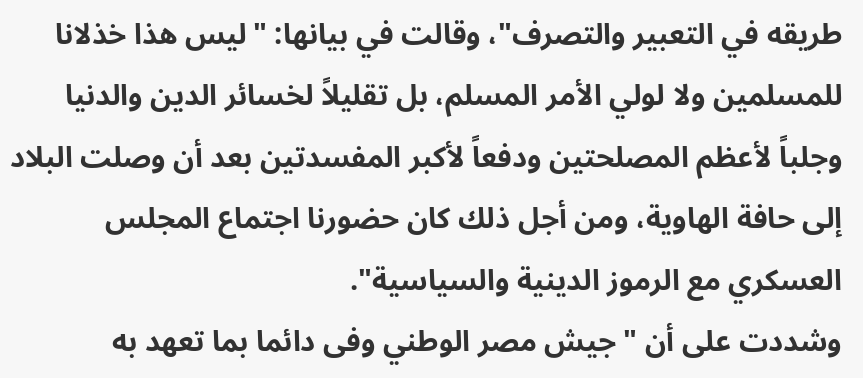طريقه في التعبير والتصرف"، وقالت في بيانها: "ليس هذا خذلانا للمسلمين ولا لولي الأمر المسلم، بل تقليلاً لخسائر الدين والدنيا وجلباً لأعظم المصلحتين ودفعاً لأكبر المفسدتين بعد أن وصلت البلاد إلى حافة الهاوية، ومن أجل ذلك كان حضورنا اجتماع المجلس العسكري مع الرموز الدينية والسياسية".
وشددت على أن "جيش مصر الوطني وفى دائما بما تعهد به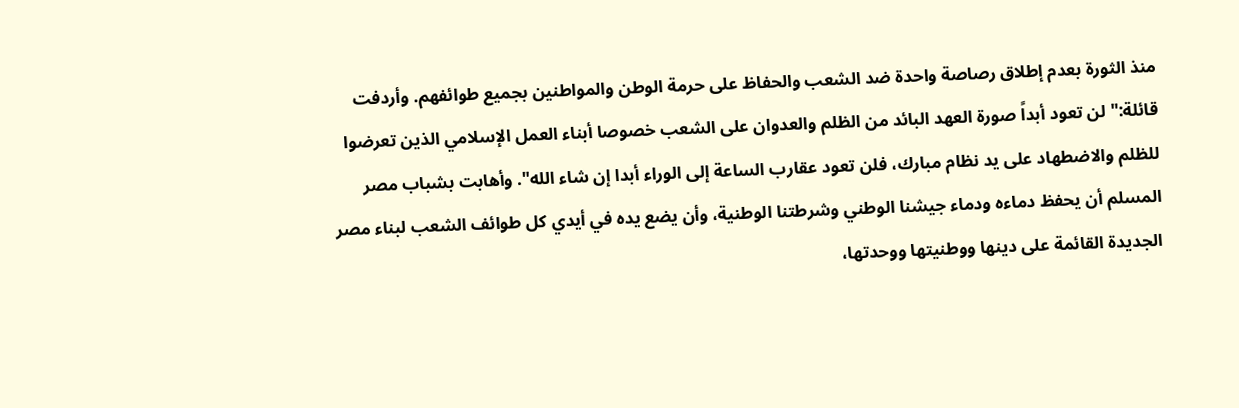منذ الثورة بعدم إطلاق رصاصة واحدة ضد الشعب والحفاظ على حرمة الوطن والمواطنين بجميع طوائفهم. وأردفت قائلة:" لن تعود أبداً صورة العهد البائد من الظلم والعدوان على الشعب خصوصا أبناء العمل الإسلامي الذين تعرضوا للظلم والاضطهاد على يد نظام مبارك، فلن تعود عقارب الساعة إلى الوراء أبدا إن شاء الله". وأهابت بشباب مصر المسلم أن يحفظ دماءه ودماء جيشنا الوطني وشرطتنا الوطنية، وأن يضع يده في أيدي كل طوائف الشعب لبناء مصر الجديدة القائمة على دينها ووطنيتها ووحدتها،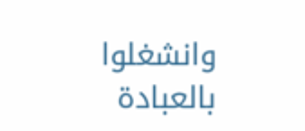وانشغلوا بالعبادة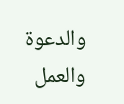والدعوة والعمل